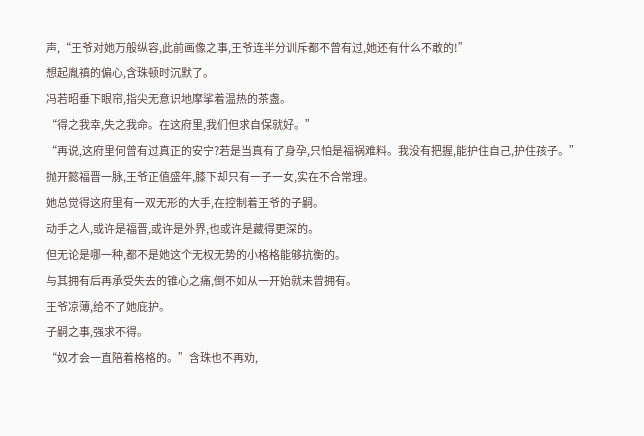声,“王爷对她万般纵容,此前画像之事,王爷连半分训斥都不曾有过,她还有什么不敢的!”
想起胤禛的偏心,含珠顿时沉默了。
冯若昭垂下眼帘,指尖无意识地摩挲着温热的茶盏。
“得之我幸,失之我命。在这府里,我们但求自保就好。”
“再说,这府里何曾有过真正的安宁?若是当真有了身孕,只怕是福祸难料。我没有把握,能护住自己,护住孩子。”
抛开懿福晋一脉,王爷正值盛年,膝下却只有一子一女,实在不合常理。
她总觉得这府里有一双无形的大手,在控制着王爷的子嗣。
动手之人,或许是福晋,或许是外界,也或许是藏得更深的。
但无论是哪一种,都不是她这个无权无势的小格格能够抗衡的。
与其拥有后再承受失去的锥心之痛,倒不如从一开始就未曾拥有。
王爷凉薄,给不了她庇护。
子嗣之事,强求不得。
“奴才会一直陪着格格的。”含珠也不再劝,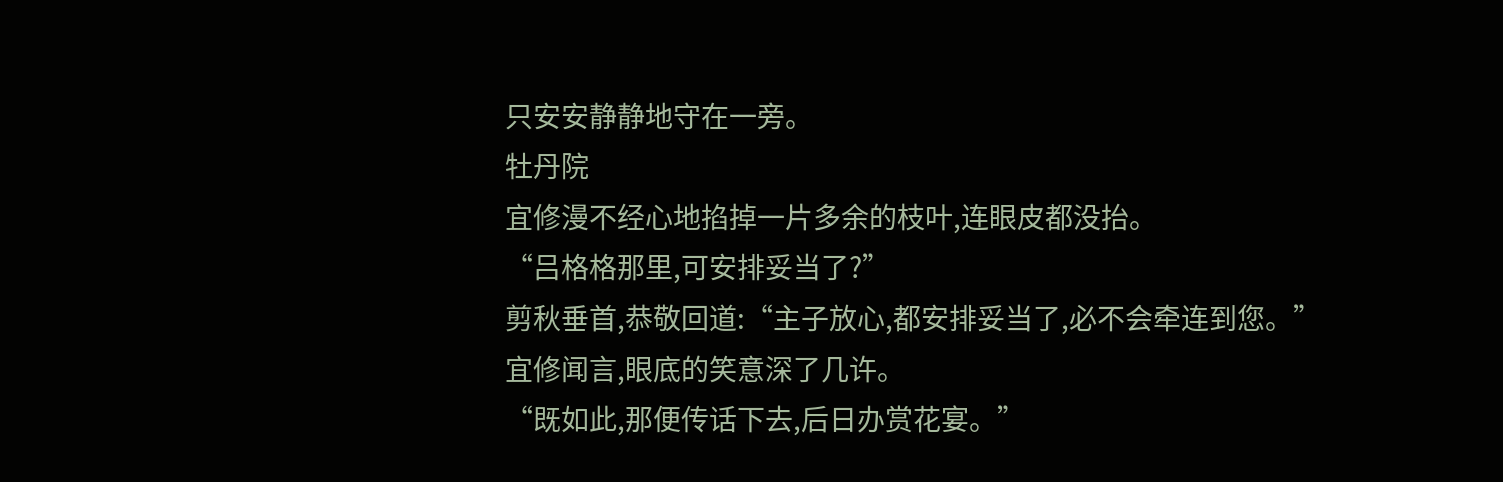只安安静静地守在一旁。
牡丹院
宜修漫不经心地掐掉一片多余的枝叶,连眼皮都没抬。
“吕格格那里,可安排妥当了?”
剪秋垂首,恭敬回道:“主子放心,都安排妥当了,必不会牵连到您。”
宜修闻言,眼底的笑意深了几许。
“既如此,那便传话下去,后日办赏花宴。”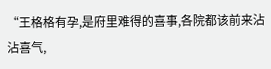“王格格有孕,是府里难得的喜事,各院都该前来沾沾喜气,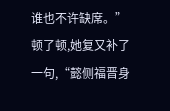谁也不许缺席。”
顿了顿,她复又补了一句,“懿侧福晋身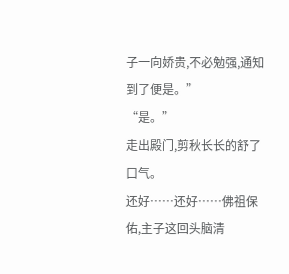子一向娇贵,不必勉强,通知到了便是。”
“是。”
走出殿门,剪秋长长的舒了口气。
还好……还好……佛祖保佑,主子这回头脑清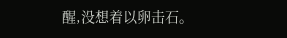醒,没想着以卵击石。